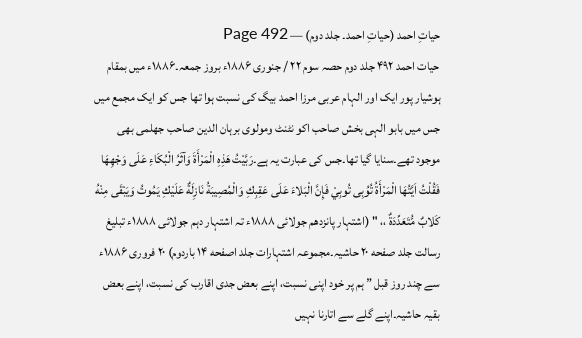حیاتِ احمد (حیاتِ احمد۔ جلد دوم) — Page 492
حیات احمد ۴۹۲ جلد دوم حصہ سوم ۲۲ / جنوری ۱۸۸۶ء بروز جمعہ۔۱۸۸۶ء میں بمقام ہوشیار پور ایک اور الہام عربی مرزا احمد بیگ کی نسبت ہوا تھا جس کو ایک مجمع میں جس میں بابو الہی بخش صاحب اکو نٹنٹ ومولوی برہان الدین صاحب جھلمی بھی موجود تھے۔سنایا گیا تھا۔جس کی عبارت یہ ہے۔رَبَّيْتُ هَذِهِ الْمَرْأَةَ وَآثَرُ الْبُكَاءِ عَلَى وَجْهِهَا فَقُلْتُ اَيَّتُهَا الْمَرْأَةُ تُوُبِى تُوبِيْ فَإِنَّ الْبَلاءَ عَلَى عَقِبِكِ وَالْمُصِيبَةُ نَازِلَةٌ عَلَيْكِ يَمُوتُ وَيَبْقَى مِنْهُ كَلابٌ مُّتَعَدِّدَةٌ ،، " (اشتہار پانزدهم جولائی ۱۸۸۸ء تہ اشتہار دہم جولائی ۱۸۸۸ء تبلیغ رسالت جلد صفحه ۲۰ حاشیہ۔مجموعہ اشتہارات جلد اصفحه ۱۴ باردوم) ۲۰ فروری ۱۸۸۶ء سے چند روز قبل ” ہم پر خود اپنی نسبت، اپنے بعض جدی اقارب کی نسبت، اپنے بعض بقیہ حاشیہ۔اپنے گلے سے اتارنا نہیں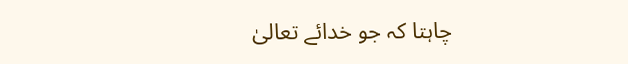چاہتا کہ جو خدائے تعالیٰ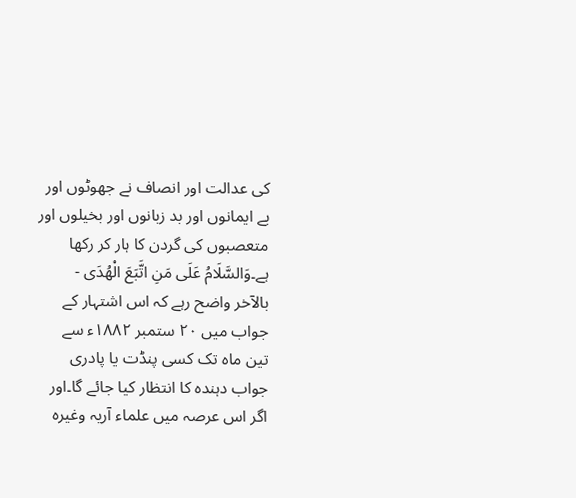کی عدالت اور انصاف نے جھوٹوں اور بے ایمانوں اور بد زبانوں اور بخیلوں اور متعصبوں کی گردن کا ہار کر رکھا ہے۔وَالسَّلَامُ عَلَى مَنِ اتَّبَعَ الْهُدَى - بالآخر واضح رہے کہ اس اشتہار کے جواب میں ۲۰ ستمبر ۱۸۸۲ء سے تین ماہ تک کسی پنڈت یا پادری جواب دہندہ کا انتظار کیا جائے گا۔اور اگر اس عرصہ میں علماء آریہ وغیرہ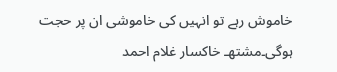خاموش رہے تو انہیں کی خاموشی ان پر حجت ہوگی۔مشتهـ خاکسار غلام احمد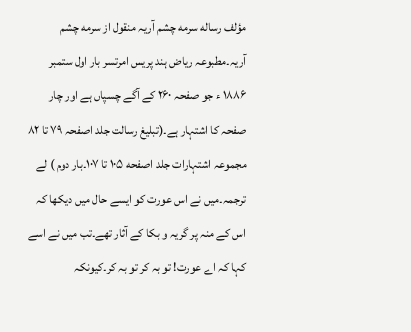مؤلف رساله سرمه چشم آریہ منقول از سرمه چشم آریہ۔مطبوعہ ریاض ہند پریس امرتسر بار اول ستمبر ۱۸۸۶ ء جو صفحہ ۲۶۰ کے آگے چسپاں ہے اور چار صفحہ کا اشتہار ہے۔(تبلیغ رسالت جلد اصفحہ ۷۹ تا ۸۲ مجموعہ اشتہارات جلد اصفحه ۱۰۵ تا ۱۰۷۔بار دوم ) لے ترجمہ۔میں نے اس عورت کو ایسے حال میں دیکھا کہ اس کے منہ پر گریہ و بکا کے آثار تھے۔تب میں نے اسے کہا کہ اے عورت! تو بہ کر تو بہ کر۔کیونکہ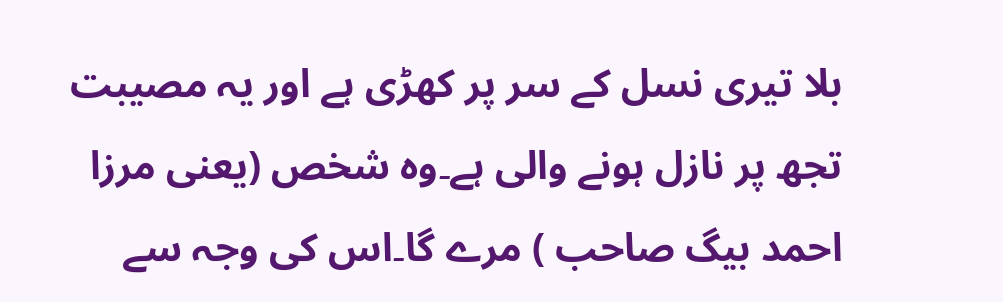بلا تیری نسل کے سر پر کھڑی ہے اور یہ مصیبت تجھ پر نازل ہونے والی ہے۔وہ شخص (یعنی مرزا احمد بیگ صاحب ) مرے گا۔اس کی وجہ سے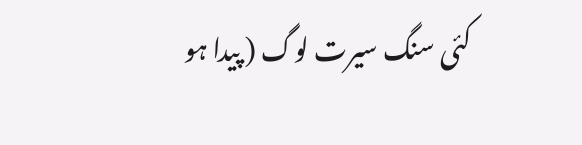کئی سنگ سیرت لوگ ( پیدا ہو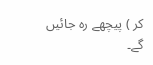کر ) پیچھے رہ جائیں گے۔